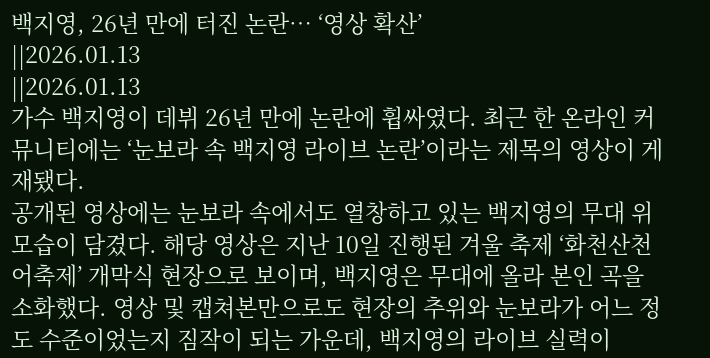백지영, 26년 만에 터진 논란… ‘영상 확산’
||2026.01.13
||2026.01.13
가수 백지영이 데뷔 26년 만에 논란에 휩싸였다. 최근 한 온라인 커뮤니티에는 ‘눈보라 속 백지영 라이브 논란’이라는 제목의 영상이 게재됐다.
공개된 영상에는 눈보라 속에서도 열창하고 있는 백지영의 무대 위 모습이 담겼다. 해당 영상은 지난 10일 진행된 겨울 축제 ‘화천산천어축제’ 개막식 현장으로 보이며, 백지영은 무대에 올라 본인 곡을 소화했다. 영상 및 캡쳐본만으로도 현장의 추위와 눈보라가 어느 정도 수준이었는지 짐작이 되는 가운데, 백지영의 라이브 실력이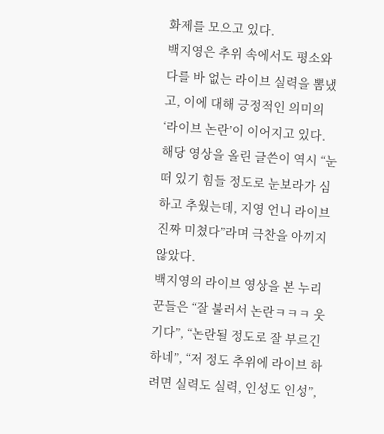화제를 모으고 있다.
백지영은 추위 속에서도 평소와 다를 바 없는 라이브 실력을 뽐냈고, 이에 대해 긍정적인 의미의 ‘라이브 논란’이 이어지고 있다. 해당 영상을 올린 글쓴이 역시 “눈 떠 있기 힘들 정도로 눈보라가 심하고 추웠는데, 지영 언니 라이브 진짜 미쳤다”라며 극찬을 아끼지 않았다.
백지영의 라이브 영상을 본 누리꾼들은 “잘 불러서 논란ㅋㅋㅋ 웃기다”, “논란될 정도로 잘 부르긴 하네”, “저 정도 추위에 라이브 하려면 실력도 실력, 인성도 인성”,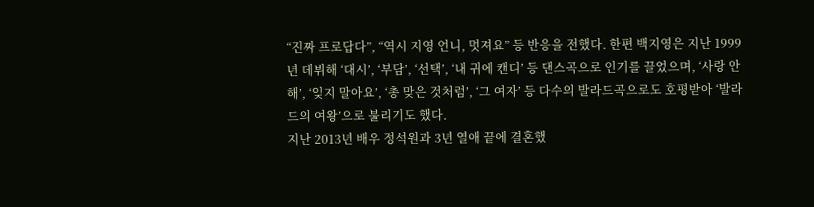“진짜 프로답다”, “역시 지영 언니, 멋져요” 등 반응을 전했다. 한편 백지영은 지난 1999년 데뷔해 ‘대시’, ‘부담’, ‘선택’, ‘내 귀에 캔디’ 등 댄스곡으로 인기를 끌었으며, ‘사랑 안해’, ‘잊지 말아요’, ‘총 맞은 것처럼’, ‘그 여자’ 등 다수의 발라드곡으로도 호평받아 ‘발라드의 여왕’으로 불리기도 했다.
지난 2013년 배우 정석원과 3년 열애 끝에 결혼했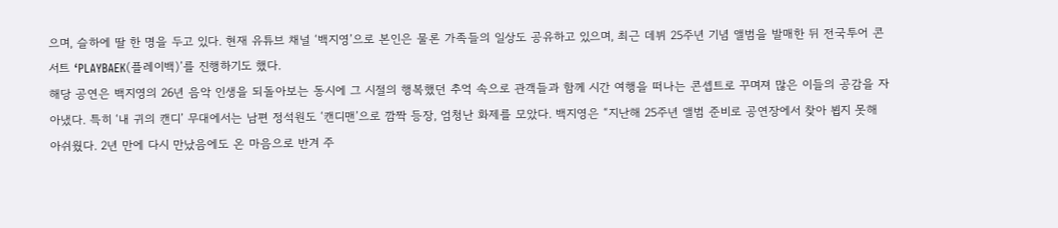으며, 슬하에 딸 한 명을 두고 있다. 현재 유튜브 채널 ‘백지영’으로 본인은 물론 가족들의 일상도 공유하고 있으며, 최근 데뷔 25주년 기념 앨범을 발매한 뒤 전국투어 콘서트 ‘PLAYBAEK(플레이백)’를 진행하기도 했다.
해당 공연은 백지영의 26년 음악 인생을 되돌아보는 동시에 그 시절의 행복했던 추억 속으로 관객들과 함께 시간 여행을 떠나는 콘셉트로 꾸며져 많은 이들의 공감을 자아냈다. 특히 ‘내 귀의 캔디’ 무대에서는 남편 정석원도 ‘캔디맨’으로 깜짝 등장, 엄청난 화제를 모았다. 백지영은 “지난해 25주년 앨범 준비로 공연장에서 찾아 뵙지 못해 아쉬웠다. 2년 만에 다시 만났음에도 온 마음으로 반겨 주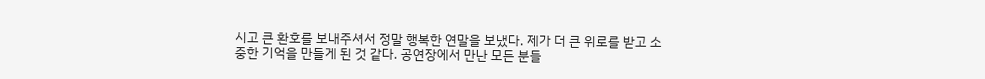시고 큰 환호를 보내주셔서 정말 행복한 연말을 보냈다. 제가 더 큰 위로를 받고 소중한 기억을 만들게 된 것 같다. 공연장에서 만난 모든 분들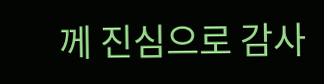께 진심으로 감사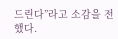드린다”라고 소감을 전했다.